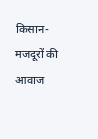किसान-मजदूरों की आवाज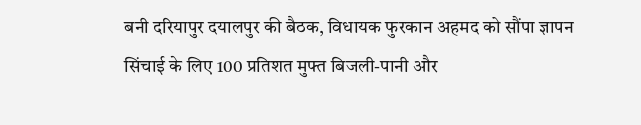बनी दरियापुर दयालपुर की बैठक, विधायक फुरकान अहमद को सौंपा ज्ञापन
सिंचाई के लिए 100 प्रतिशत मुफ्त बिजली-पानी और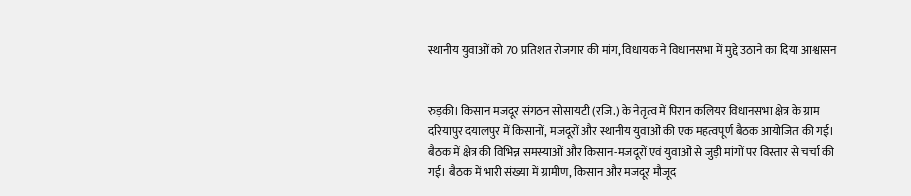स्थानीय युवाओं को 70 प्रतिशत रोजगार की मांग, विधायक ने विधानसभा में मुद्दे उठाने का दिया आश्वासन


रुड़की। किसान मजदूर संगठन सोसायटी (रजि.) के नेतृत्व में पिरान कलियर विधानसभा क्षेत्र के ग्राम दरियापुर दयालपुर में किसानों, मजदूरों और स्थानीय युवाओं की एक महत्वपूर्ण बैठक आयोजित की गई। बैठक में क्षेत्र की विभिन्न समस्याओं और किसान-मजदूरों एवं युवाओं से जुड़ी मांगों पर विस्तार से चर्चा की गई। बैठक में भारी संख्या में ग्रामीण, किसान और मजदूर मौजूद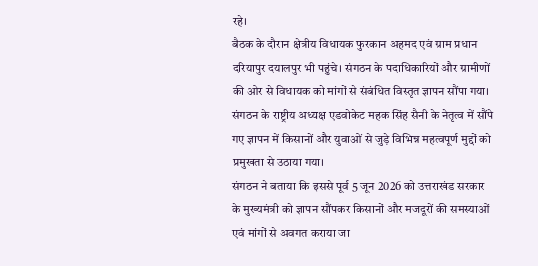रहे।
बैठक के दौरान क्षेत्रीय विधायक फुरकान अहमद एवं ग्राम प्रधान दरियापुर दयालपुर भी पहुंचे। संगठन के पदाधिकारियों और ग्रामीणों की ओर से विधायक को मांगों से संबंधित विस्तृत ज्ञापन सौंपा गया। संगठन के राष्ट्रीय अध्यक्ष एडवोकेट महक सिंह सैनी के नेतृत्व में सौंपे गए ज्ञापन में किसानों और युवाओं से जुड़े विभिन्न महत्वपूर्ण मुद्दों को प्रमुखता से उठाया गया।
संगठन ने बताया कि इससे पूर्व 5 जून 2026 को उत्तराखंड सरकार के मुख्यमंत्री को ज्ञापन सौंपकर किसानों और मजदूरों की समस्याओं एवं मांगों से अवगत कराया जा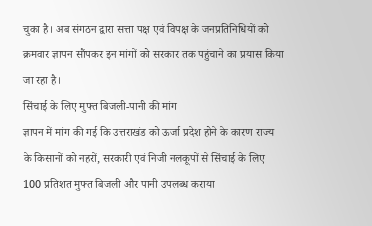चुका है। अब संगठन द्वारा सत्ता पक्ष एवं विपक्ष के जनप्रतिनिधियों को क्रमवार ज्ञापन सौंपकर इन मांगों को सरकार तक पहुंचाने का प्रयास किया जा रहा है।
सिंचाई के लिए मुफ्त बिजली-पानी की मांग
ज्ञापन में मांग की गई कि उत्तराखंड को ऊर्जा प्रदेश होने के कारण राज्य के किसानों को नहरों, सरकारी एवं निजी नलकूपों से सिंचाई के लिए 100 प्रतिशत मुफ्त बिजली और पानी उपलब्ध कराया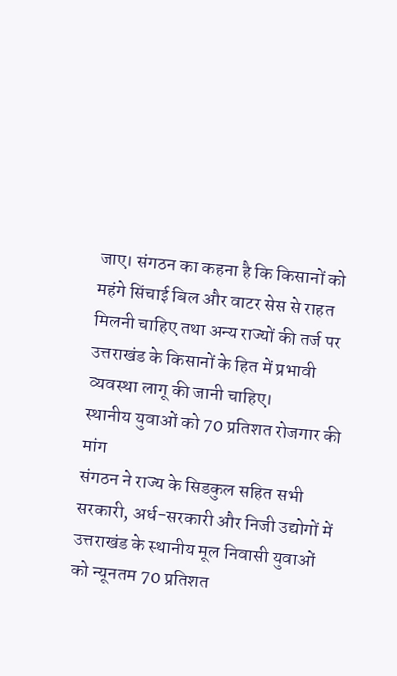जाए। संगठन का कहना है कि किसानों को महंगे सिंचाई बिल और वाटर सेस से राहत मिलनी चाहिए तथा अन्य राज्यों की तर्ज पर उत्तराखंड के किसानों के हित में प्रभावी व्यवस्था लागू की जानी चाहिए।
स्थानीय युवाओं को 70 प्रतिशत रोजगार की मांग
संगठन ने राज्य के सिडकुल सहित सभी सरकारी, अर्ध-सरकारी और निजी उद्योगों में उत्तराखंड के स्थानीय मूल निवासी युवाओं को न्यूनतम 70 प्रतिशत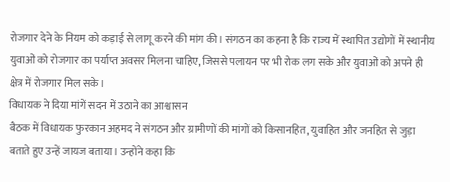रोजगार देने के नियम को कड़ाई से लागू करने की मांग की। संगठन का कहना है कि राज्य में स्थापित उद्योगों में स्थानीय युवाओं को रोजगार का पर्याप्त अवसर मिलना चाहिए, जिससे पलायन पर भी रोक लग सके और युवाओं को अपने ही क्षेत्र में रोजगार मिल सके।
विधायक ने दिया मांगें सदन में उठाने का आश्वासन
बैठक में विधायक फुरकान अहमद ने संगठन और ग्रामीणों की मांगों को किसानहित, युवाहित और जनहित से जुड़ा बताते हुए उन्हें जायज बताया। उन्होंने कहा कि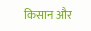किसान और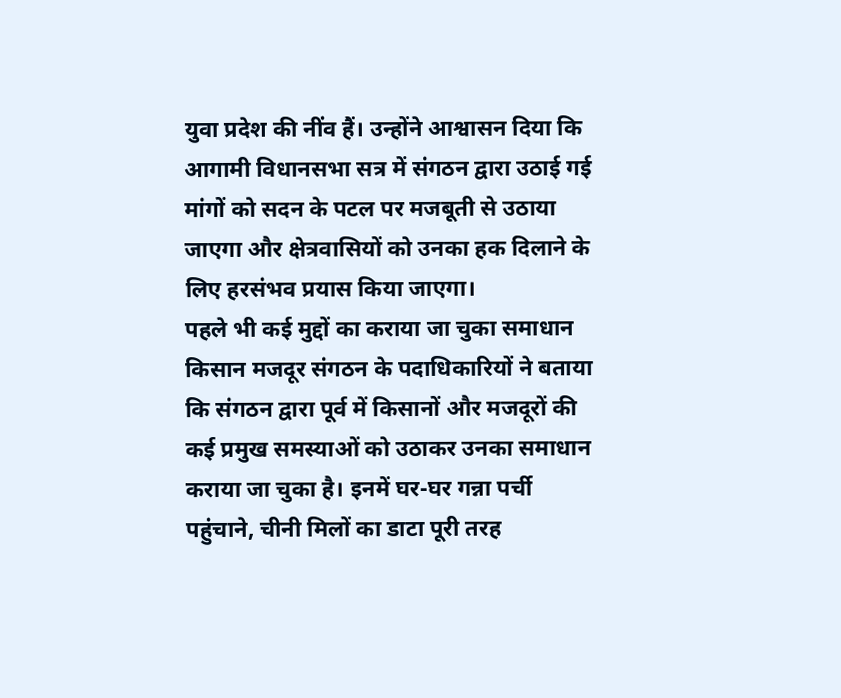युवा प्रदेश की नींव हैं। उन्होंने आश्वासन दिया कि आगामी विधानसभा सत्र में संगठन द्वारा उठाई गई मांगों को सदन के पटल पर मजबूती से उठाया जाएगा और क्षेत्रवासियों को उनका हक दिलाने के लिए हरसंभव प्रयास किया जाएगा।
पहले भी कई मुद्दों का कराया जा चुका समाधान
किसान मजदूर संगठन के पदाधिकारियों ने बताया कि संगठन द्वारा पूर्व में किसानों और मजदूरों की कई प्रमुख समस्याओं को उठाकर उनका समाधान कराया जा चुका है। इनमें घर-घर गन्ना पर्ची पहुंचाने, चीनी मिलों का डाटा पूरी तरह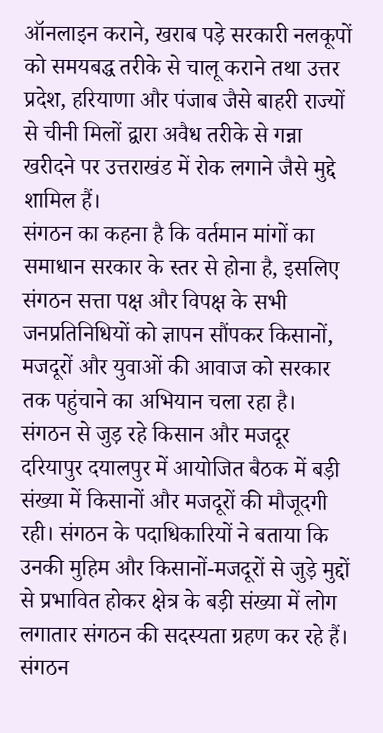ऑनलाइन कराने, खराब पड़े सरकारी नलकूपों को समयबद्ध तरीके से चालू कराने तथा उत्तर प्रदेश, हरियाणा और पंजाब जैसे बाहरी राज्यों से चीनी मिलों द्वारा अवैध तरीके से गन्ना खरीदने पर उत्तराखंड में रोक लगाने जैसे मुद्दे शामिल हैं।
संगठन का कहना है कि वर्तमान मांगों का समाधान सरकार के स्तर से होना है, इसलिए संगठन सत्ता पक्ष और विपक्ष के सभी जनप्रतिनिधियों को ज्ञापन सौंपकर किसानों, मजदूरों और युवाओं की आवाज को सरकार तक पहुंचाने का अभियान चला रहा है।
संगठन से जुड़ रहे किसान और मजदूर
दरियापुर दयालपुर में आयोजित बैठक में बड़ी संख्या में किसानों और मजदूरों की मौजूदगी रही। संगठन के पदाधिकारियों ने बताया कि उनकी मुहिम और किसानों-मजदूरों से जुड़े मुद्दों से प्रभावित होकर क्षेत्र के बड़ी संख्या में लोग लगातार संगठन की सदस्यता ग्रहण कर रहे हैं। संगठन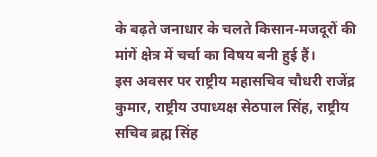के बढ़ते जनाधार के चलते किसान-मजदूरों की मांगें क्षेत्र में चर्चा का विषय बनी हुई हैं।
इस अवसर पर राष्ट्रीय महासचिव चौधरी राजेंद्र कुमार, राष्ट्रीय उपाध्यक्ष सेठपाल सिंह, राष्ट्रीय सचिव ब्रह्म सिंह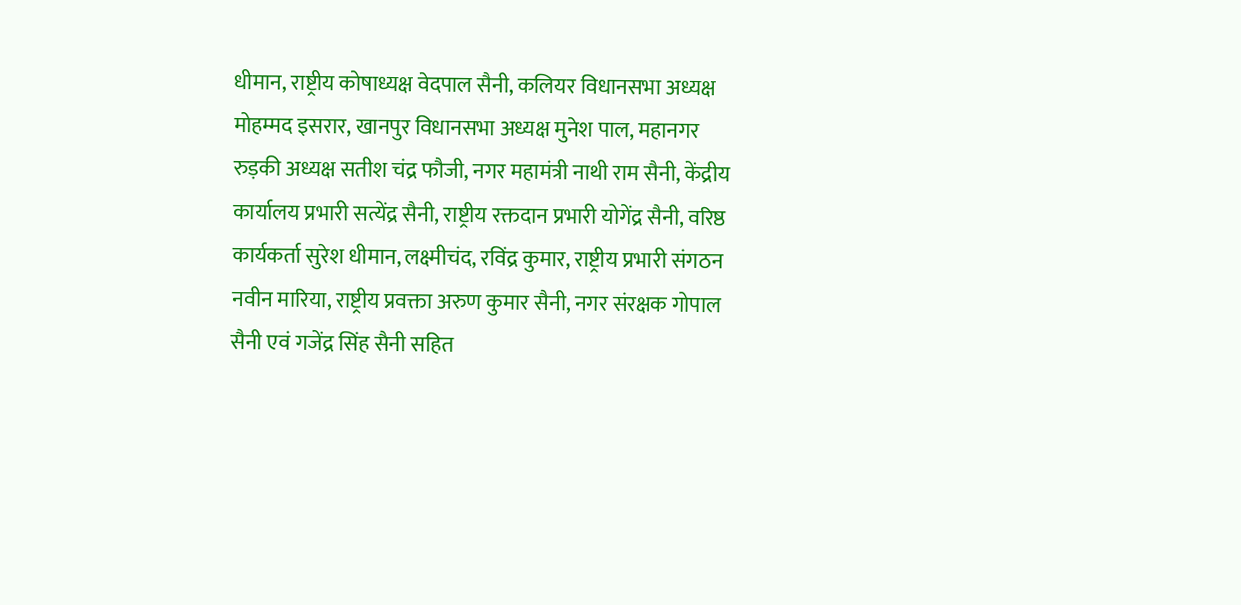धीमान, राष्ट्रीय कोषाध्यक्ष वेदपाल सैनी, कलियर विधानसभा अध्यक्ष मोहम्मद इसरार, खानपुर विधानसभा अध्यक्ष मुनेश पाल, महानगर रुड़की अध्यक्ष सतीश चंद्र फौजी, नगर महामंत्री नाथी राम सैनी, केंद्रीय कार्यालय प्रभारी सत्येंद्र सैनी, राष्ट्रीय रक्तदान प्रभारी योगेंद्र सैनी, वरिष्ठ कार्यकर्ता सुरेश धीमान, लक्ष्मीचंद, रविंद्र कुमार, राष्ट्रीय प्रभारी संगठन नवीन मारिया, राष्ट्रीय प्रवक्ता अरुण कुमार सैनी, नगर संरक्षक गोपाल सैनी एवं गजेंद्र सिंह सैनी सहित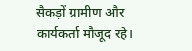सैकड़ों ग्रामीण और कार्यकर्ता मौजूद रहे।